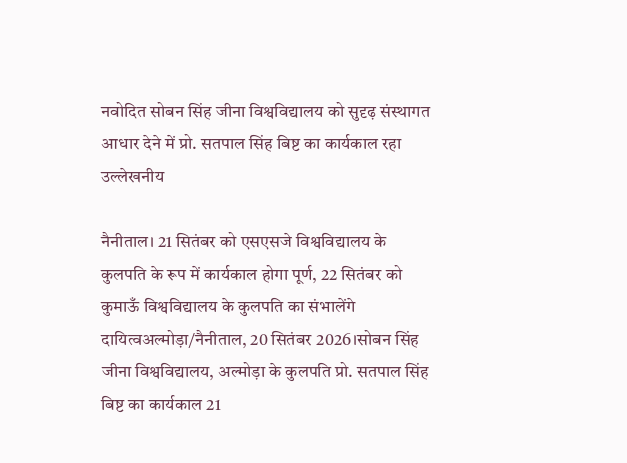नवोदित सोबन सिंह जीना विश्वविद्यालय को सुदृढ़ संस्थागत आधार देने में प्रो. सतपाल सिंह बिष्ट का कार्यकाल रहा उल्लेखनीय

नैनीताल। 21 सितंबर को एसएसजे विश्वविद्यालय के कुलपति के रूप में कार्यकाल होगा पूर्ण, 22 सितंबर को कुमाऊँ विश्वविद्यालय के कुलपति का संभालेंगे दायित्वअल्मोड़ा/नैनीताल, 20 सितंबर 2026।सोबन सिंह जीना विश्वविद्यालय, अल्मोड़ा के कुलपति प्रो. सतपाल सिंह बिष्ट का कार्यकाल 21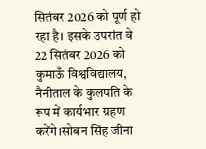सितंबर 2026 को पूर्ण हो रहा है। इसके उपरांत वे 22 सितंबर 2026 को कुमाऊँ विश्वविद्यालय, नैनीताल के कुलपति के रूप में कार्यभार ग्रहण करेंगे।सोबन सिंह जीना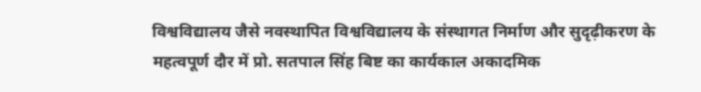विश्वविद्यालय जैसे नवस्थापित विश्वविद्यालय के संस्थागत निर्माण और सुदृढ़ीकरण के महत्वपूर्ण दौर में प्रो. सतपाल सिंह बिष्ट का कार्यकाल अकादमिक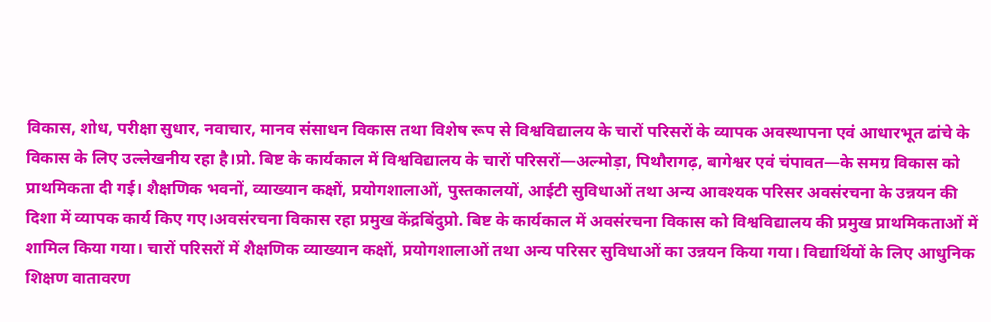विकास, शोध, परीक्षा सुधार, नवाचार, मानव संसाधन विकास तथा विशेष रूप से विश्वविद्यालय के चारों परिसरों के व्यापक अवस्थापना एवं आधारभूत ढांचे के विकास के लिए उल्लेखनीय रहा है।प्रो. बिष्ट के कार्यकाल में विश्वविद्यालय के चारों परिसरों—अल्मोड़ा, पिथौरागढ़, बागेश्वर एवं चंपावत—के समग्र विकास को प्राथमिकता दी गई। शैक्षणिक भवनों, व्याख्यान कक्षों, प्रयोगशालाओं, पुस्तकालयों, आईटी सुविधाओं तथा अन्य आवश्यक परिसर अवसंरचना के उन्नयन की दिशा में व्यापक कार्य किए गए।अवसंरचना विकास रहा प्रमुख केंद्रबिंदुप्रो. बिष्ट के कार्यकाल में अवसंरचना विकास को विश्वविद्यालय की प्रमुख प्राथमिकताओं में शामिल किया गया। चारों परिसरों में शैक्षणिक व्याख्यान कक्षों, प्रयोगशालाओं तथा अन्य परिसर सुविधाओं का उन्नयन किया गया। विद्यार्थियों के लिए आधुनिक शिक्षण वातावरण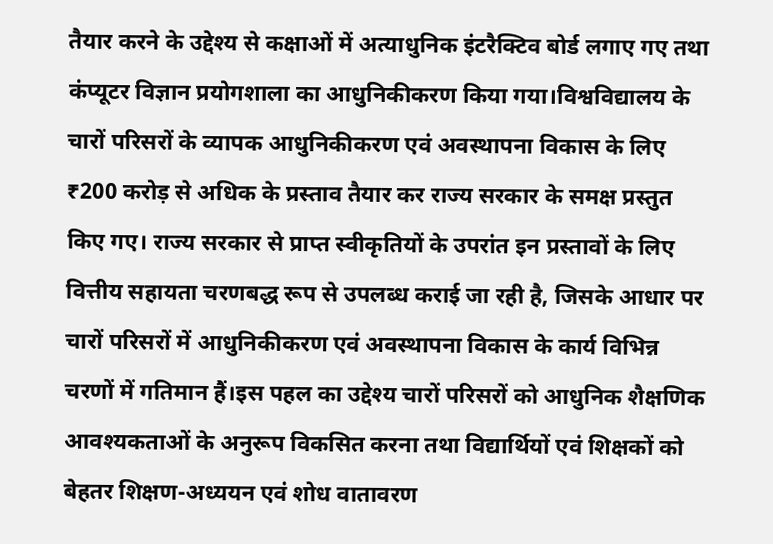तैयार करने के उद्देश्य से कक्षाओं में अत्याधुनिक इंटरैक्टिव बोर्ड लगाए गए तथा कंप्यूटर विज्ञान प्रयोगशाला का आधुनिकीकरण किया गया।विश्वविद्यालय के चारों परिसरों के व्यापक आधुनिकीकरण एवं अवस्थापना विकास के लिए ₹200 करोड़ से अधिक के प्रस्ताव तैयार कर राज्य सरकार के समक्ष प्रस्तुत किए गए। राज्य सरकार से प्राप्त स्वीकृतियों के उपरांत इन प्रस्तावों के लिए वित्तीय सहायता चरणबद्ध रूप से उपलब्ध कराई जा रही है, जिसके आधार पर चारों परिसरों में आधुनिकीकरण एवं अवस्थापना विकास के कार्य विभिन्न चरणों में गतिमान हैं।इस पहल का उद्देश्य चारों परिसरों को आधुनिक शैक्षणिक आवश्यकताओं के अनुरूप विकसित करना तथा विद्यार्थियों एवं शिक्षकों को बेहतर शिक्षण-अध्ययन एवं शोध वातावरण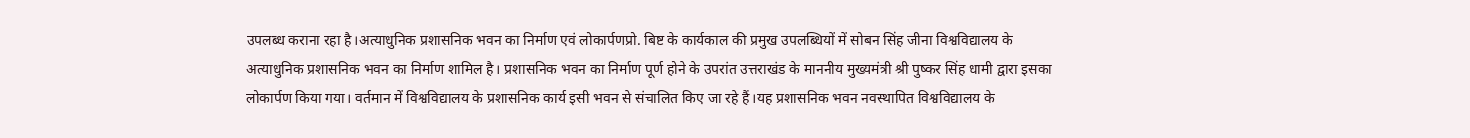उपलब्ध कराना रहा है।अत्याधुनिक प्रशासनिक भवन का निर्माण एवं लोकार्पणप्रो. बिष्ट के कार्यकाल की प्रमुख उपलब्धियों में सोबन सिंह जीना विश्वविद्यालय के अत्याधुनिक प्रशासनिक भवन का निर्माण शामिल है। प्रशासनिक भवन का निर्माण पूर्ण होने के उपरांत उत्तराखंड के माननीय मुख्यमंत्री श्री पुष्कर सिंह धामी द्वारा इसका लोकार्पण किया गया। वर्तमान में विश्वविद्यालय के प्रशासनिक कार्य इसी भवन से संचालित किए जा रहे हैं।यह प्रशासनिक भवन नवस्थापित विश्वविद्यालय के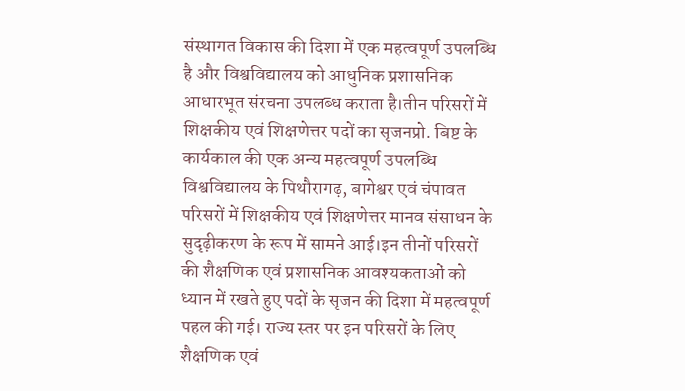संस्थागत विकास की दिशा में एक महत्वपूर्ण उपलब्धि है और विश्वविद्यालय को आधुनिक प्रशासनिक आधारभूत संरचना उपलब्ध कराता है।तीन परिसरों में शिक्षकीय एवं शिक्षणेत्तर पदों का सृजनप्रो. बिष्ट के कार्यकाल की एक अन्य महत्वपूर्ण उपलब्धि विश्वविद्यालय के पिथौरागढ़, बागेश्वर एवं चंपावत परिसरों में शिक्षकीय एवं शिक्षणेत्तर मानव संसाधन के सुदृढ़ीकरण के रूप में सामने आई।इन तीनों परिसरों की शैक्षणिक एवं प्रशासनिक आवश्यकताओं को ध्यान में रखते हुए पदों के सृजन की दिशा में महत्वपूर्ण पहल की गई। राज्य स्तर पर इन परिसरों के लिए शैक्षणिक एवं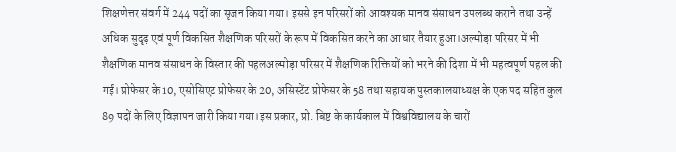शिक्षणेत्तर संवर्ग में 244 पदों का सृजन किया गया। इससे इन परिसरों को आवश्यक मानव संसाधन उपलब्ध कराने तथा उन्हें अधिक सुदृढ़ एवं पूर्ण विकसित शैक्षणिक परिसरों के रूप में विकसित करने का आधार तैयार हुआ।अल्मोड़ा परिसर में भी शैक्षणिक मानव संसाधन के विस्तार की पहलअल्मोड़ा परिसर में शैक्षणिक रिक्तियों को भरने की दिशा में भी महत्वपूर्ण पहल की गई। प्रोफेसर के 10, एसोसिएट प्रोफेसर के 20, असिस्टेंट प्रोफेसर के 58 तथा सहायक पुस्तकालयाध्यक्ष के एक पद सहित कुल 89 पदों के लिए विज्ञापन जारी किया गया।इस प्रकार, प्रो. बिष्ट के कार्यकाल में विश्वविद्यालय के चारों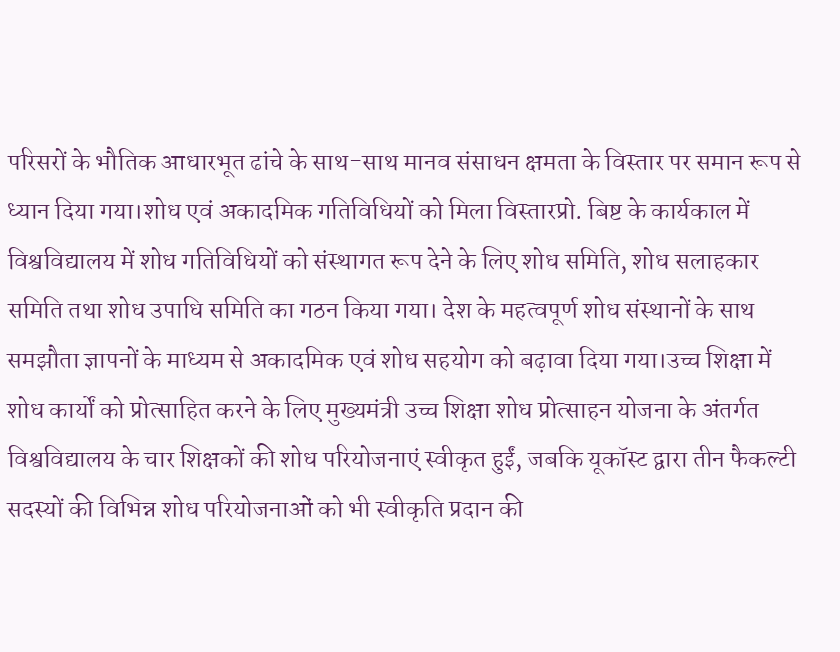परिसरों के भौतिक आधारभूत ढांचे के साथ-साथ मानव संसाधन क्षमता के विस्तार पर समान रूप से ध्यान दिया गया।शोध एवं अकादमिक गतिविधियों को मिला विस्तारप्रो. बिष्ट के कार्यकाल में विश्वविद्यालय में शोध गतिविधियों को संस्थागत रूप देने के लिए शोध समिति, शोध सलाहकार समिति तथा शोध उपाधि समिति का गठन किया गया। देश के महत्वपूर्ण शोध संस्थानों के साथ समझौता ज्ञापनों के माध्यम से अकादमिक एवं शोध सहयोग को बढ़ावा दिया गया।उच्च शिक्षा में शोध कार्यों को प्रोत्साहित करने के लिए मुख्यमंत्री उच्च शिक्षा शोध प्रोत्साहन योजना के अंतर्गत विश्वविद्यालय के चार शिक्षकों की शोध परियोजनाएं स्वीकृत हुईं, जबकि यूकॉस्ट द्वारा तीन फैकल्टी सदस्यों की विभिन्न शोध परियोजनाओं को भी स्वीकृति प्रदान की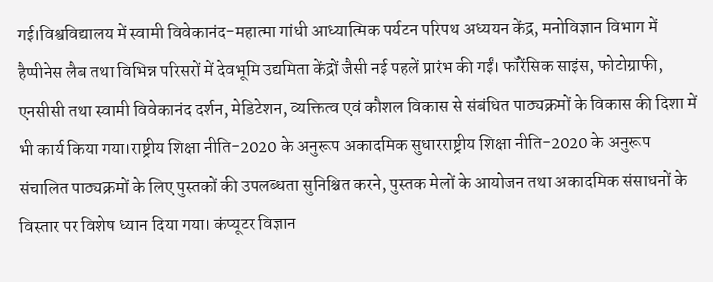गई।विश्वविद्यालय में स्वामी विवेकानंद-महात्मा गांधी आध्यात्मिक पर्यटन परिपथ अध्ययन केंद्र, मनोविज्ञान विभाग में हैप्पीनेस लैब तथा विभिन्न परिसरों में देवभूमि उद्यमिता केंद्रों जैसी नई पहलें प्रारंभ की गईं। फॉरेंसिक साइंस, फोटोग्राफी, एनसीसी तथा स्वामी विवेकानंद दर्शन, मेडिटेशन, व्यक्तित्व एवं कौशल विकास से संबंधित पाठ्यक्रमों के विकास की दिशा में भी कार्य किया गया।राष्ट्रीय शिक्षा नीति-2020 के अनुरूप अकादमिक सुधारराष्ट्रीय शिक्षा नीति-2020 के अनुरूप संचालित पाठ्यक्रमों के लिए पुस्तकों की उपलब्धता सुनिश्चित करने, पुस्तक मेलों के आयोजन तथा अकादमिक संसाधनों के विस्तार पर विशेष ध्यान दिया गया। कंप्यूटर विज्ञान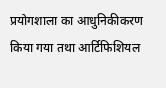प्रयोगशाला का आधुनिकीकरण किया गया तथा आर्टिफिशियल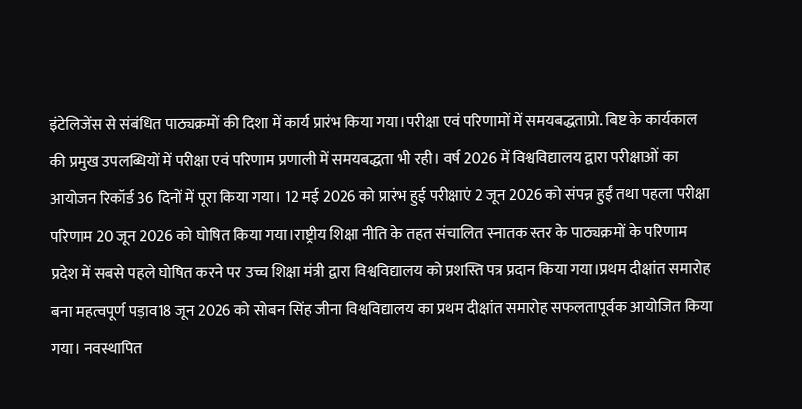इंटेलिजेंस से संबंधित पाठ्यक्रमों की दिशा में कार्य प्रारंभ किया गया।परीक्षा एवं परिणामों में समयबद्धताप्रो. बिष्ट के कार्यकाल की प्रमुख उपलब्धियों में परीक्षा एवं परिणाम प्रणाली में समयबद्धता भी रही। वर्ष 2026 में विश्वविद्यालय द्वारा परीक्षाओं का आयोजन रिकॉर्ड 36 दिनों में पूरा किया गया। 12 मई 2026 को प्रारंभ हुई परीक्षाएं 2 जून 2026 को संपन्न हुईं तथा पहला परीक्षा परिणाम 20 जून 2026 को घोषित किया गया।राष्ट्रीय शिक्षा नीति के तहत संचालित स्नातक स्तर के पाठ्यक्रमों के परिणाम प्रदेश में सबसे पहले घोषित करने पर उच्च शिक्षा मंत्री द्वारा विश्वविद्यालय को प्रशस्ति पत्र प्रदान किया गया।प्रथम दीक्षांत समारोह बना महत्वपूर्ण पड़ाव18 जून 2026 को सोबन सिंह जीना विश्वविद्यालय का प्रथम दीक्षांत समारोह सफलतापूर्वक आयोजित किया गया। नवस्थापित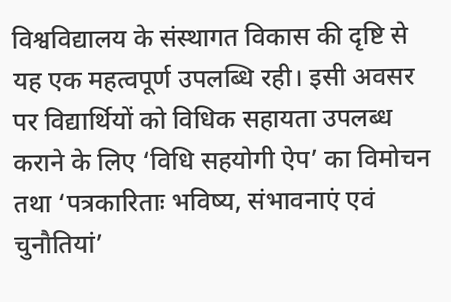विश्वविद्यालय के संस्थागत विकास की दृष्टि से यह एक महत्वपूर्ण उपलब्धि रही। इसी अवसर पर विद्यार्थियों को विधिक सहायता उपलब्ध कराने के लिए ‘विधि सहयोगी ऐप’ का विमोचन तथा ‘पत्रकारिताः भविष्य, संभावनाएं एवं चुनौतियां’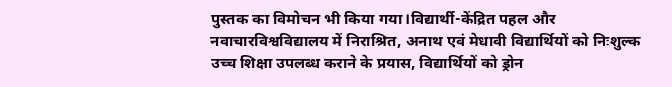पुस्तक का विमोचन भी किया गया।विद्यार्थी-केंद्रित पहल और नवाचारविश्वविद्यालय में निराश्रित, अनाथ एवं मेधावी विद्यार्थियों को निःशुल्क उच्च शिक्षा उपलब्ध कराने के प्रयास, विद्यार्थियों को ड्रोन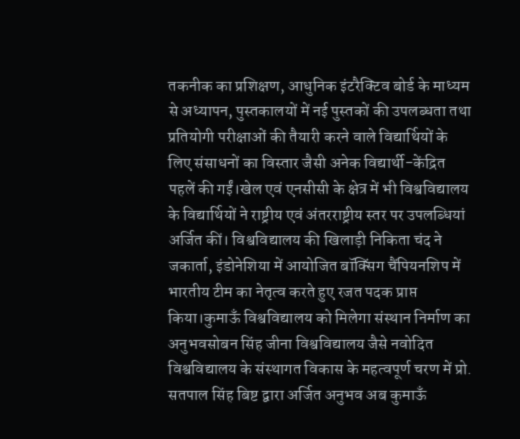तकनीक का प्रशिक्षण, आधुनिक इंटरैक्टिव बोर्ड के माध्यम से अध्यापन, पुस्तकालयों में नई पुस्तकों की उपलब्धता तथा प्रतियोगी परीक्षाओं की तैयारी करने वाले विद्यार्थियों के लिए संसाधनों का विस्तार जैसी अनेक विद्यार्थी-केंद्रित पहलें की गईं।खेल एवं एनसीसी के क्षेत्र में भी विश्वविद्यालय के विद्यार्थियों ने राष्ट्रीय एवं अंतरराष्ट्रीय स्तर पर उपलब्धियां अर्जित कीं। विश्वविद्यालय की खिलाड़ी निकिता चंद ने जकार्ता, इंडोनेशिया में आयोजित बॉक्सिंग चैंपियनशिप में भारतीय टीम का नेतृत्व करते हुए रजत पदक प्राप्त किया।कुमाऊँ विश्वविद्यालय को मिलेगा संस्थान निर्माण का अनुभवसोबन सिंह जीना विश्वविद्यालय जैसे नवोदित विश्वविद्यालय के संस्थागत विकास के महत्वपूर्ण चरण में प्रो. सतपाल सिंह बिष्ट द्वारा अर्जित अनुभव अब कुमाऊँ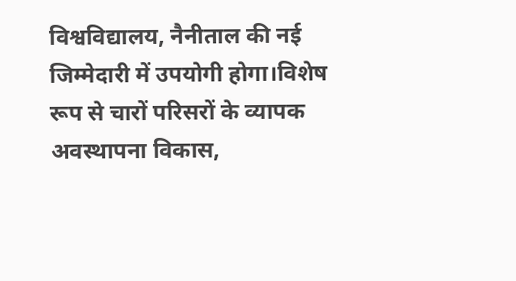विश्वविद्यालय, नैनीताल की नई जिम्मेदारी में उपयोगी होगा।विशेष रूप से चारों परिसरों के व्यापक अवस्थापना विकास,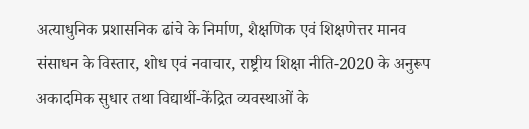अत्याधुनिक प्रशासनिक ढांचे के निर्माण, शैक्षणिक एवं शिक्षणेत्तर मानव संसाधन के विस्तार, शोध एवं नवाचार, राष्ट्रीय शिक्षा नीति-2020 के अनुरूप अकादमिक सुधार तथा विद्यार्थी-केंद्रित व्यवस्थाओं के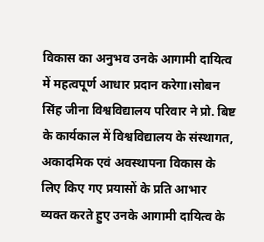विकास का अनुभव उनके आगामी दायित्व में महत्वपूर्ण आधार प्रदान करेगा।सोबन सिंह जीना विश्वविद्यालय परिवार ने प्रो. बिष्ट के कार्यकाल में विश्वविद्यालय के संस्थागत, अकादमिक एवं अवस्थापना विकास के लिए किए गए प्रयासों के प्रति आभार व्यक्त करते हुए उनके आगामी दायित्व के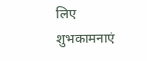लिए शुभकामनाएं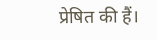प्रेषित की हैं।